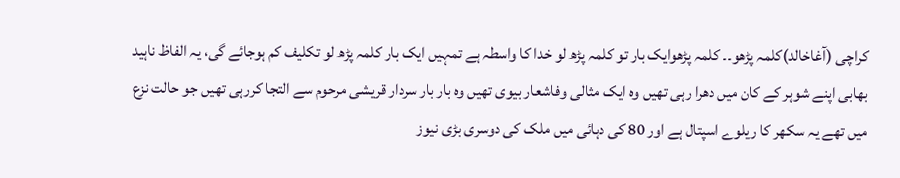کراچی (آغاخالد)کلمہ پڑھو۔۔ کلمہ پڑھوایک بار تو کلمہ پڑھ لو خدا کا واسطہ ہے تمہیں ایک بار کلمہ پڑھ لو تکلیف کم ہوجائے گی، یہ الفاظ ناہید بھابی اپنے شوہر کے کان میں دھرا رہی تھیں وہ ایک مثالی وفاشعار بیوی تھیں وہ بار بار سردار قریشی مرحوم سے التجا کررہی تھیں جو حالت نزع میں تھے یہ سکھر کا ریلوے اسپتال ہے اور 80 کی دہائی میں ملک کی دوسری بڑی نیوز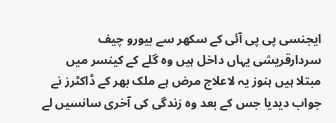ایجنسی پی پی آئی کے سکھر سے بیورو چیف سردارقریشی یہاں داخل ہیں وہ گلے کے کینسر میں مبتلا ہیں ہنوز یہ لاعلاج مرض ہے ملک بھر کے ڈاکٹرز نے جواب دیدیا جس کے بعد وہ زندگی کی آخری سانسیں لے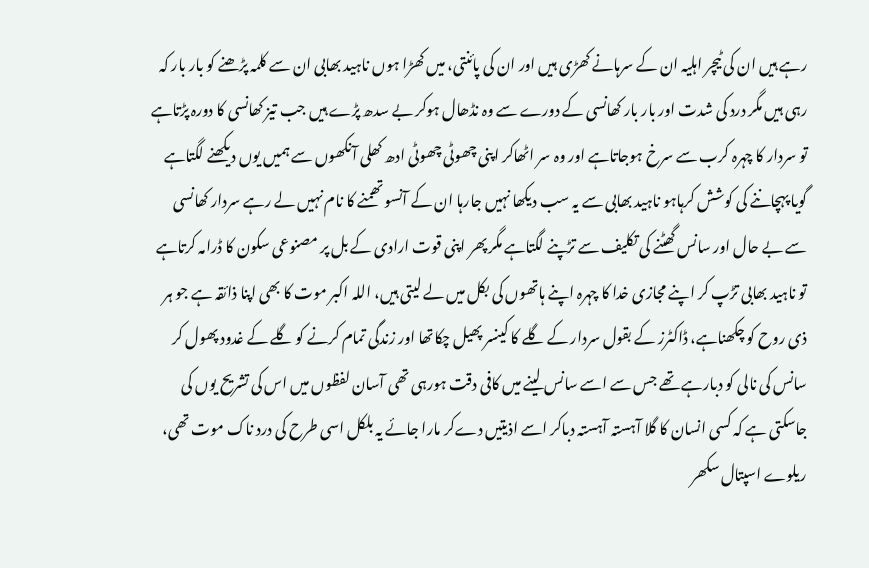رہے ہیں ان کی ٹیچر اہلیہ ان کے سرہانے کھڑی ہیں اور ان کی پائنتی، میں کھڑا ہوں ناہید بھابی ان سے کلمہ پڑھنے کو بار بار کہ رہی ہیں مگر درد کی شدت اور بار بار کھانسی کے دورے سے وہ نڈھال ہوکر بے سدھ پڑے ہیں جب تیز کھانسی کا دورہ پڑتاہے تو سردار کا چہرہ کرب سے سرخ ہوجاتاہے اور وہ سر اٹھاکر اپنی چھوٹی چھوٹی ادھ کھلی آنکھوں سے ہمیں یوں دیکھنے لگتاہے گویا پہچاننے کی کوشش کرہاہو ناہید بھابی سے یہ سب دیکھا نہیں جارہا ان کے آنسو تھمنے کا نام نہیں لے رہے سردار کھانسی سے بے حال اور سانس گھٹنے کی تکلیف سے تڑپنے لگتاہے مگر پھر اپنی قوت ارادی کے بل پر مصنوعی سکون کا ڈرامہ کرتاہے تو ناہید بھابی تڑپ کر اپنے مجازی خدا کا چہرہ اپنے ہاتھوں کی بکل میں لے لیتی ہیں، اللہ اکبر موت کا بھی اپنا ذائقہ ہے جو ہر ذی روح کو چکھناہے، ڈاکٹرز کے بقول سردار کے گلے کا کینسر پھیل چکاتھا اور زندگی تمام کرنے کو گلے کے غدود پھول کر سانس کی نالی کو دبارہے تھے جس سے اسے سانس لینے میں کافی دقت ہورہی تھی آسان لفظوں میں اس کی تشریح یوں کی جاسکتی ہے کہ کسی انسان کا گلا آہستہ آہستہ دباکر اسے اذیتیں دےکر مارا جائے یہ بلکل اسی طرح کی درد ناک موت تھی، ریلوے اسپتال سکھر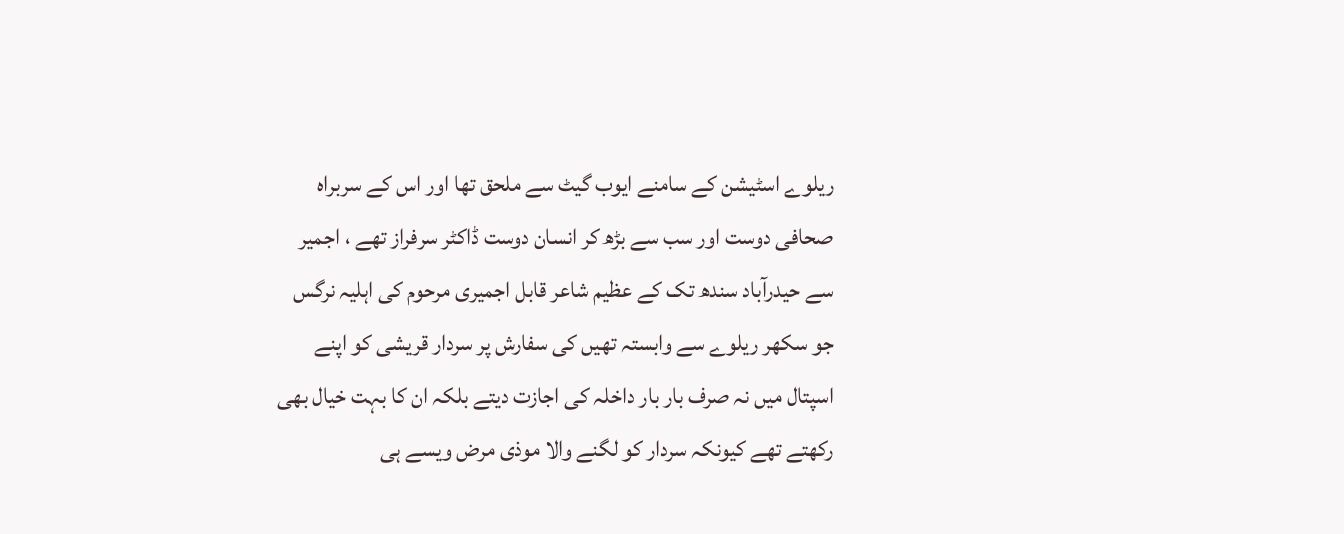ریلوے اسٹیشن کے سامنے ایوب گیٹ سے ملحق تھا اور اس کے سربراہ صحافی دوست اور سب سے بڑھ کر انسان دوست ڈاکٹر سرفراز تھے ، اجمیر سے حیدرآباد سندھ تک کے عظیم شاعر قابل اجمیری مرحوم کی اہلیہ نرگس جو سکھر ریلوے سے وابستہ تھیں کی سفارش پر سردار قریشی کو اپنے اسپتال میں نہ صرف بار بار داخلہ کی اجازت دیتے بلکہ ان کا بہت خیال بھی رکھتے تھے کیونکہ سردار کو لگنے والا موذی مرض ویسے ہی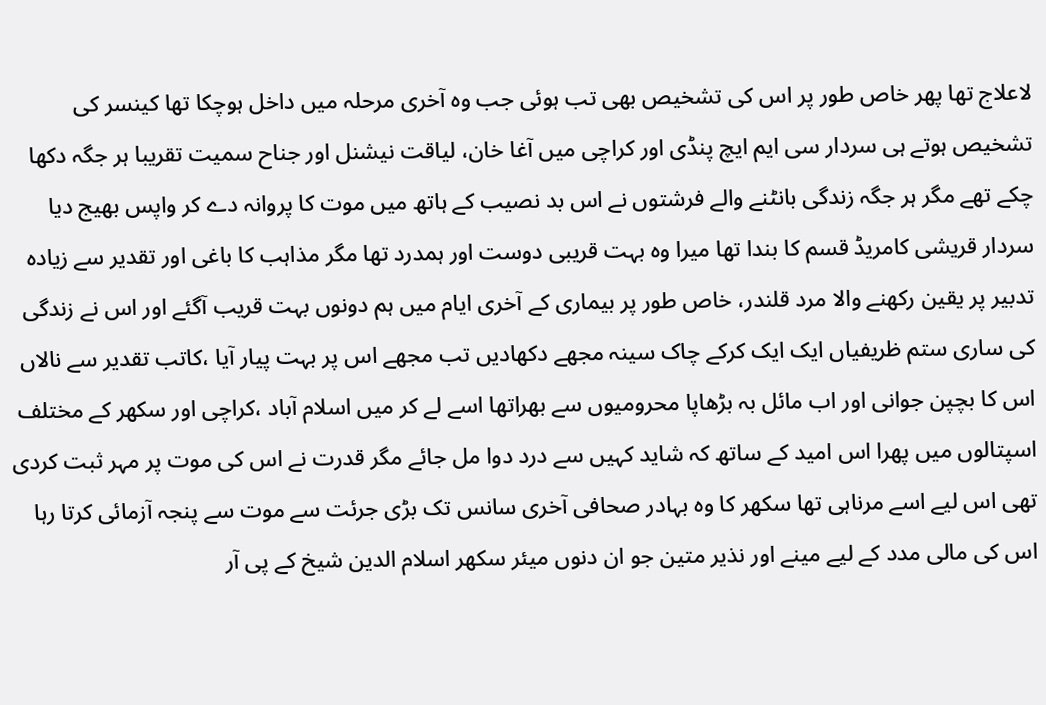لاعلاج تھا پھر خاص طور پر اس کی تشخیص بھی تب ہوئی جب وہ آخری مرحلہ میں داخل ہوچکا تھا کینسر کی تشخیص ہوتے ہی سردار سی ایم ایچ پنڈی اور کراچی میں آغا خان، لیاقت نیشنل اور جناح سمیت تقریبا ہر جگہ دکھا چکے تھے مگر ہر جگہ زندگی بانٹنے والے فرشتوں نے اس بد نصیب کے ہاتھ میں موت کا پروانہ دے کر واپس بھیج دیا سردار قریشی کامریڈ قسم کا بندا تھا میرا وہ بہت قریبی دوست اور ہمدرد تھا مگر مذاہب کا باغی اور تقدیر سے زیادہ تدبیر پر یقین رکھنے والا مرد قلندر، خاص طور پر بیماری کے آخری ایام میں ہم دونوں بہت قریب آگئے اور اس نے زندگی کی ساری ستم ظریفیاں ایک ایک کرکے چاک سینہ مجھے دکھادیں تب مجھے اس پر بہت پیار آیا ،کاتب تقدیر سے نالاں اس کا بچپن جوانی اور اب مائل بہ بڑھاپا محرومیوں سے بھراتھا اسے لے کر میں اسلام آباد ،کراچی اور سکھر کے مختلف اسپتالوں میں پھرا اس امید کے ساتھ کہ شاید کہیں سے درد دوا مل جائے مگر قدرت نے اس کی موت پر مہر ثبت کردی تھی اس لیے اسے مرناہی تھا سکھر کا وہ بہادر صحافی آخری سانس تک بڑی جرئت سے موت سے پنجہ آزمائی کرتا رہا اس کی مالی مدد کے لیے مینے اور نذیر متین جو ان دنوں میئر سکھر اسلام الدین شیخ کے پی آر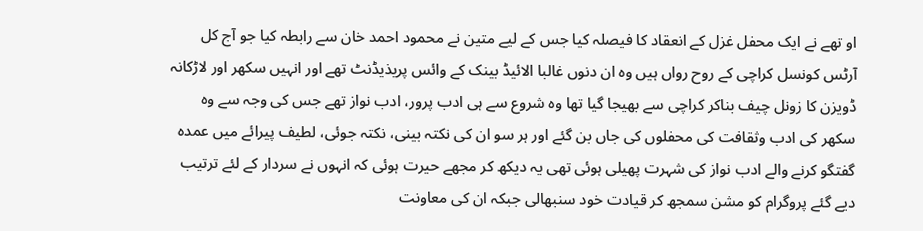او تھے نے ایک محفل غزل کے انعقاد کا فیصلہ کیا جس کے لیے متین نے محمود احمد خان سے رابطہ کیا جو آج کل آرٹس کونسل کراچی کے روح رواں ہیں وہ ان دنوں غالبا الائیڈ بینک کے وائس پریذیڈنٹ تھے اور انہیں سکھر اور لاڑکانہ ڈویزن کا زونل چیف بناکر کراچی سے بھیجا گیا تھا وہ شروع سے ہی ادب پرور، ادب نواز تھے جس کی وجہ سے وہ سکھر کی ادب وثقافت کی محفلوں کی جاں بن گئے اور ہر سو ان کی نکتہ بینی، نکتہ جوئی، لطیف پیرائے میں عمدہ گفتگو کرنے والے ادب نواز کی شہرت پھیلی ہوئی تھی یہ دیکھ کر مجھے حیرت ہوئی کہ انہوں نے سردار کے لئے ترتیب دیے گئے پروگرام کو مشن سمجھ کر قیادت خود سنبھالی جبکہ ان کی معاونت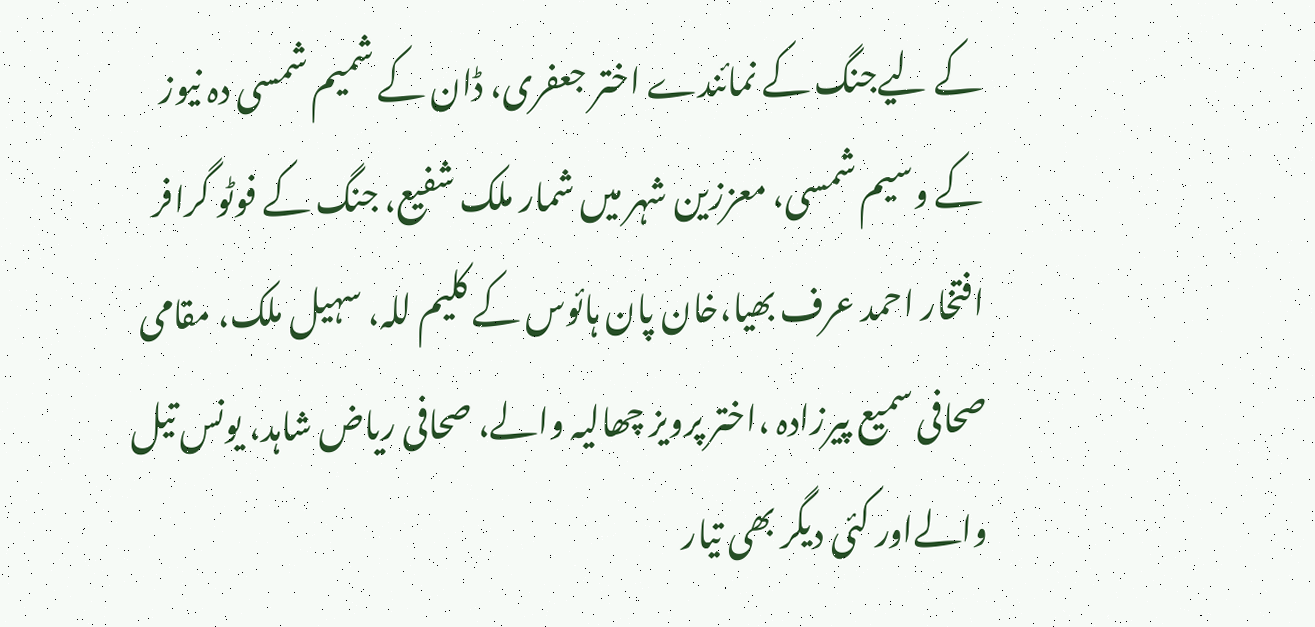کے لیےجنگ کے نمائندے اختر جعفری، ڈان کے شمیم شمسی دہ نیوز کے وسیم شمسی، معززین شہر میں شمار ملک شفیع، جنگ کے فوٹو گرافر افتخار احمد عرف بھیا،خان پان ہائوس کے کلیم للہ، سہیل ملک، مقامی صحافی سمیع پیرزادہ ،اختر پرویز چھالیہ والے، صحافی ریاض شاہد، یونس تیل والےاور کئی دیگر بھی تیار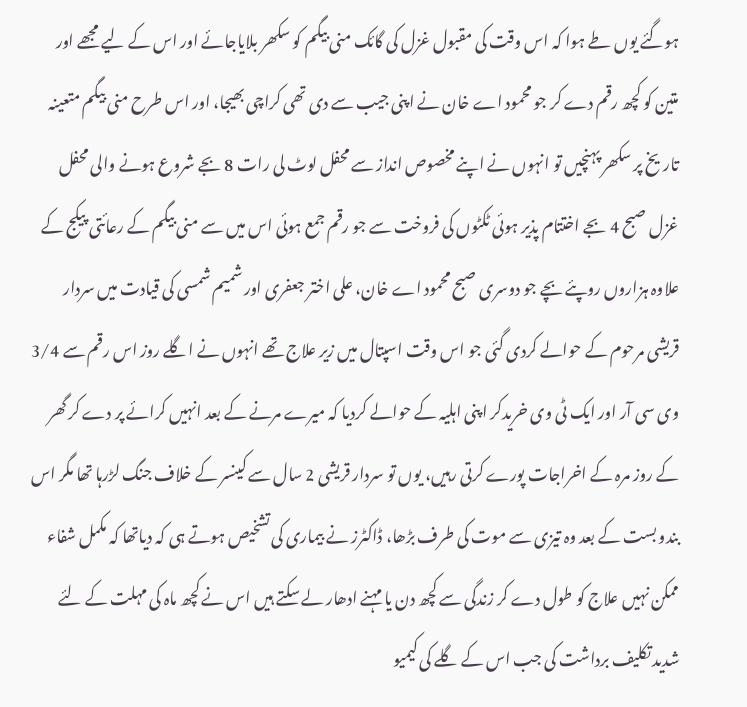ہوگئے یوں طے ہوا کہ اس وقت کی مقبول غزل کی گائک منی بیگم کو سکھر بلایاجائے اور اس کے لیے مجھے اور متین کو کچھ رقم دے کر جو محمود اے خان نے اپنی جیب سے دی تھی کراچی بھیجا، اور اس طرح منی بیگم متعینہ تاریخ پر سکھر پہنچیں تو انہوں نے اپنے مخصوص انداز سے محفل لوٹ لی رات 8 بجے شروع ہونے والی محفل غزل صبح 4 بجے اختتام پذیر ہوئی ٹکٹوں کی فروخت سے جو رقم جمع ہوئی اس میں سے منی بیگم کے رعائتی پیکج کے علاوہ ہزاروں روپئے بچے جو دوسری صبح محمود اے خان، علی اختر جعفری اور شمیم شمسی کی قیادت میں سردار قریشی مرحوم کے حوالے کردی گئی جو اس وقت اسپتال میں زیر علاج تھے انہوں نے اگلے روز اس رقم سے 3/4 وی سی آر اور ایک ٹی وی خریدکر اپنی اہلیہ کے حوالے کردیا کہ میرے مرنے کے بعد انہیں کرائے پر دے کر گھر کے روز مرہ کے اخراجات پورے کرتی رہیں، یوں تو سردار قریشی 2 سال سے کینسر کے خلاف جنگ لڑرہا تھا مگر اس بندو بست کے بعد وہ تیزی سے موت کی طرف بڑھا، ڈاکٹرز نے بیماری کی تشخیص ہوتے ہی کہ دیاتھا کہ مکمل شفاء ممکن نہیں علاج کو طول دے کر زندگی سے کچھ دن یا مہنے ادھار لے سکتے ہیں اس نے کچھ ماہ کی مہلت کے لئے شدید تکلیف برداشت کی جب اس کے گلے کی کیمیو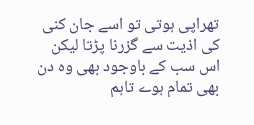تھراپی ہوتی تو اسے جان کنی کی اذیت سے گزرنا پڑتا لیکن اس سب کے باوجود بھی وہ دن بھی تمام ہوے تاہم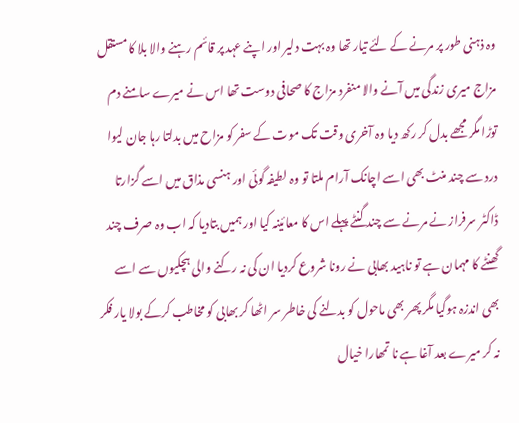وہ ذہنی طور پر مرنے کے لئے تیار تھا وہ بہت دلیر اور اپنے عہد پر قائم رہنے والا بلا کا مستقل مزاج میری زندگی میں آنے والا منفرد مزاج کا صحافی دوست تھا اس نے میرے سامنے دم توڑا مگر مجھے بدل کر رکھ دیا وہ آخری وقت تک موت کے سفر کو مزاح میں بدلتا رہا جان لیوا درد سے چند منٹ بھی اسے اچانک آرام ملتا تو وہ لطیفہ گوئی اور ہنسی مذاق میں اسے گزارتا ڈاکٹر سرفراز نے مرنے سے چند گنٹے پہلے اس کا معائینہ کیا اور ہمیں بتادیا کہ اب وہ صرف چند گھنٹے کا مہمان ہے تو ناہید بھابی نے رونا شروع کردیا ان کی نہ رکنے والی ہچکیوں سے اسے بھی اندزہ ہوگیا مگر پھر بھی ماحول کو بدلنے کی خاطر سر اٹھا کر بھابی کو مخاطب کرکے بولا یار فکر نہ کر میرے بعد آغا ہے نا تمھارا خیال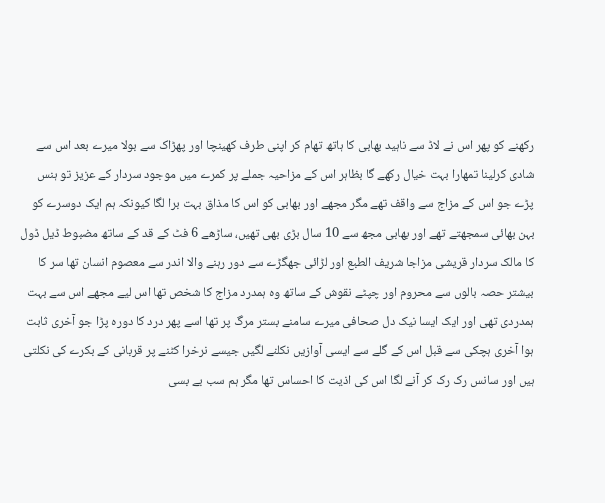رکھنے کو پھر اس نے لاڈ سے ناہید بھابی کا ہاتھ تھام کر اپنی طرف کھینچا اور پھڑاک سے بولا میرے بعد اس سے شادی کرلینا تمھارا بہت خیال رکھے گا بظاہر اس کے مزاحیہ جملے پر کمرے میں موجود سردار کے عزیز تو ہنس پڑے جو اس کے مزاج سے واقف تھے مگر مجھے اور بھابی کو اس کا مذاق بہت برا لگا کیونکہ ہم ایک دوسرے کو بہن بھائی سمجھتے تھے اور بھابی مجھ سے 10 سال بڑی بھی تھیں، ساڑھے 6 فٹ کے قد کے ساتھ مضبوط ڈیل ڈول کا مالک سردار قریشی مزاجا شریف الطبع اور لڑائی جھگڑے سے دور رہنے والا اندر سے معصوم انسان تھا سر کا بیشتر حصہ بالوں سے محروم اور چپٹے نقوش کے ساتھ وہ ہمدرد مزاج کا شخص تھا اس لیے مجھے اس سے بہت ہمدردی تھی اور ایک ایسا نیک دل صحافی میرے سامنے بستر مرگ پر تھا اسے پھر درد کا دورہ پڑا جو آخری ثابت ہوا آخری ہچکی سے قبل اس کے گلے سے ایسی آوازیں نکلنے لگیں جیسے نرخرا کٹنے پر قربانی کے بکرے کی نکلتی ہیں اور سانس رک رک کر آنے لگا اس کی اذیت کا احساس تھا مگر ہم سب بے بسی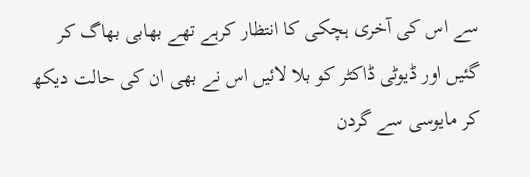سے اس کی آخری ہچکی کا انتظار کرہے تھے بھابی بھاگ کر گئیں اور ڈیوٹی ڈاکٹر کو بلا لائیں اس نے بھی ان کی حالت دیکھ کر مایوسی سے گردن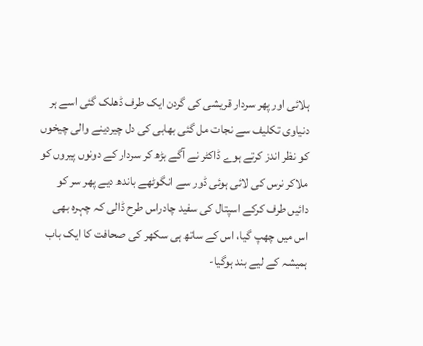ہلائی اور پھر سردار قریشی کی گردن ایک طرف ڈھلک گئی اسے ہر دنیاوی تکلیف سے نجات مل گئی بھابی کی دل چیردینے والی چیخوں کو نظر اندز کرتے ہوے ڈاکٹر نے آگے بڑھ کر سردار کے دونوں پیروں کو ملاکر نرس کی لائی ہوئی ڈور سے انگوٹھے باندھ دیے پھر سر کو دائیں طرف کرکے اسپتال کی سفید چادراس طرح ڈالی کہ چہرہ بھی اس میں چھپ گیا، اس کے ساتھ ہی سکھر کی صحافت کا ایک باب ہمیشہ کے لیے بند ہوگیا-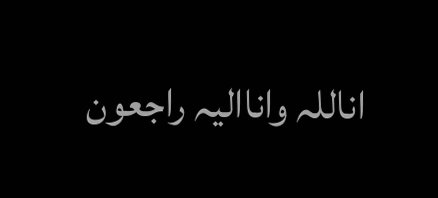اناللہ واناالیہ راجعون